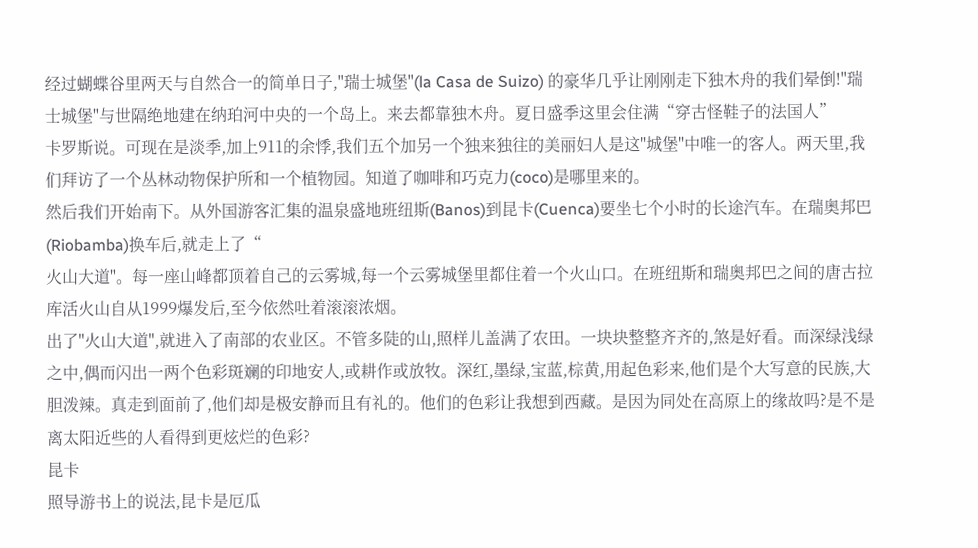经过蝴蝶谷里两天与自然合一的简单日子,"瑞士城堡"(la Casa de Suizo) 的豪华几乎让刚刚走下独木舟的我们晕倒!"瑞士城堡"与世隔绝地建在纳珀河中央的一个岛上。来去都靠独木舟。夏日盛季这里会住满“穿古怪鞋子的法国人”
卡罗斯说。可现在是淡季,加上911的余悸,我们五个加另一个独来独往的美丽妇人是这"城堡"中唯一的客人。两天里,我们拜访了一个丛林动物保护所和一个植物园。知道了咖啡和巧克力(coco)是哪里来的。
然后我们开始南下。从外国游客汇集的温泉盛地班纽斯(Banos)到昆卡(Cuenca)要坐七个小时的长途汽车。在瑞奥邦巴(Riobamba)换车后,就走上了“
火山大道"。每一座山峰都顶着自己的云雾城,每一个云雾城堡里都住着一个火山口。在班纽斯和瑞奥邦巴之间的唐古拉库活火山自从1999爆发后,至今依然吐着滚滚浓烟。
出了"火山大道",就进入了南部的农业区。不管多陡的山,照样儿盖满了农田。一块块整整齐齐的,煞是好看。而深绿浅绿之中,偶而闪出一两个色彩斑斓的印地安人,或耕作或放牧。深红,墨绿,宝蓝,棕黄,用起色彩来,他们是个大写意的民族,大胆泼辣。真走到面前了,他们却是极安静而且有礼的。他们的色彩让我想到西藏。是因为同处在高原上的缘故吗?是不是离太阳近些的人看得到更炫烂的色彩?
昆卡
照导游书上的说法,昆卡是厄瓜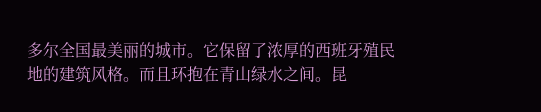多尔全国最美丽的城市。它保留了浓厚的西班牙殖民地的建筑风格。而且环抱在青山绿水之间。昆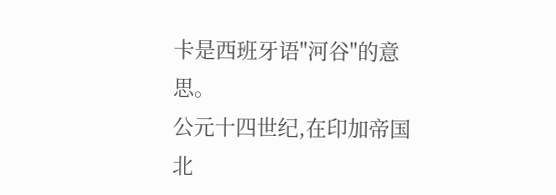卡是西班牙语"河谷"的意思。
公元十四世纪,在印加帝国北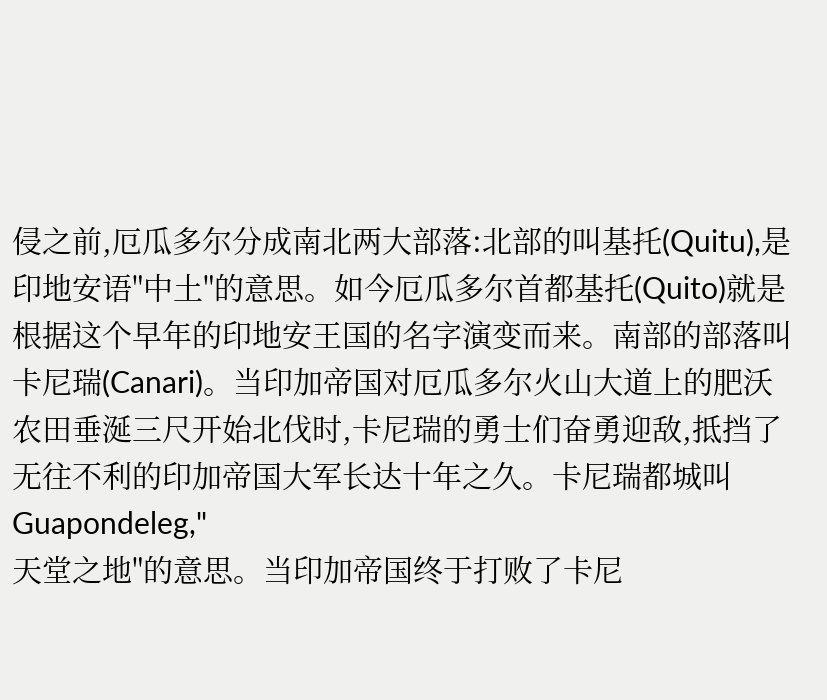侵之前,厄瓜多尔分成南北两大部落:北部的叫基托(Quitu),是印地安语"中土"的意思。如今厄瓜多尔首都基托(Quito)就是根据这个早年的印地安王国的名字演变而来。南部的部落叫卡尼瑞(Canari)。当印加帝国对厄瓜多尔火山大道上的肥沃农田垂涎三尺开始北伐时,卡尼瑞的勇士们奋勇迎敌,抵挡了无往不利的印加帝国大军长达十年之久。卡尼瑞都城叫Guapondeleg,"
天堂之地"的意思。当印加帝国终于打败了卡尼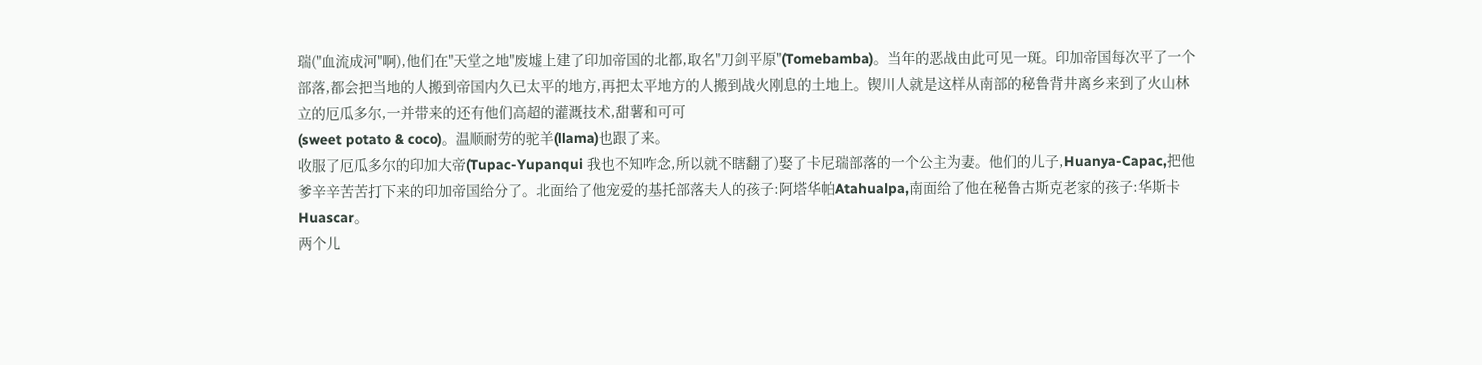瑞("血流成河"啊),他们在"天堂之地"废墟上建了印加帝国的北都,取名"刀剑平原"(Tomebamba)。当年的恶战由此可见一斑。印加帝国每次平了一个部落,都会把当地的人搬到帝国内久已太平的地方,再把太平地方的人搬到战火刚息的土地上。锲川人就是这样从南部的秘鲁背井离乡来到了火山林立的厄瓜多尔,一并带来的还有他们高超的灌溉技术,甜薯和可可
(sweet potato & coco)。温顺耐劳的驼羊(llama)也跟了来。
收服了厄瓜多尔的印加大帝(Tupac-Yupanqui 我也不知咋念,所以就不瞎翻了)娶了卡尼瑞部落的一个公主为妻。他们的儿子,Huanya-Capac,把他爹辛辛苦苦打下来的印加帝国给分了。北面给了他宠爱的基托部落夫人的孩子:阿塔华帕Atahualpa,南面给了他在秘鲁古斯克老家的孩子:华斯卡Huascar。
两个儿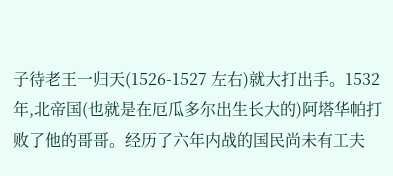子待老王一归天(1526-1527 左右)就大打出手。1532年,北帝国(也就是在厄瓜多尔出生长大的)阿塔华帕打败了他的哥哥。经历了六年内战的国民尚未有工夫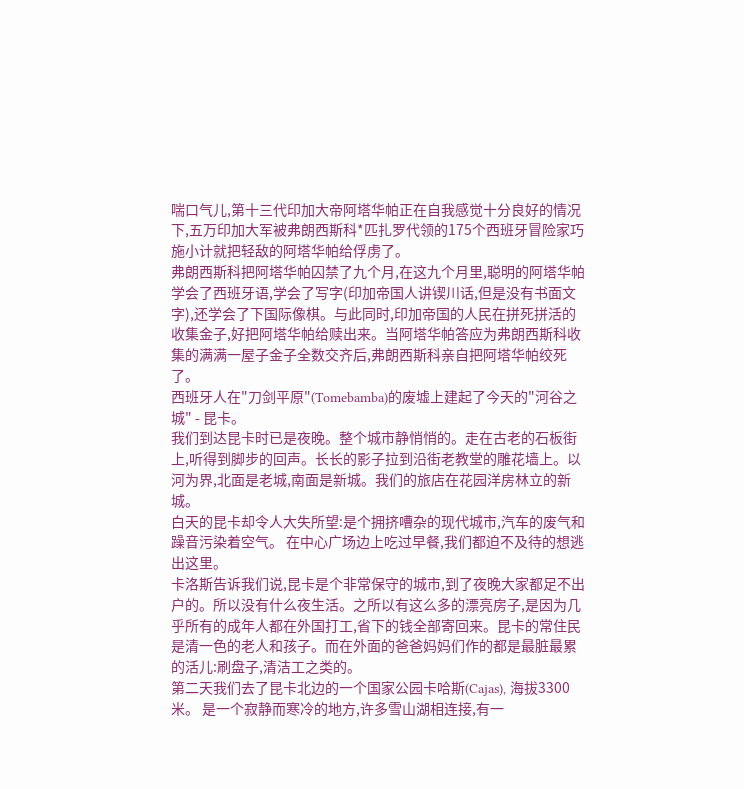喘口气儿,第十三代印加大帝阿塔华帕正在自我感觉十分良好的情况下,五万印加大军被弗朗西斯科*匹扎罗代领的175个西班牙冒险家巧施小计就把轻敌的阿塔华帕给俘虏了。
弗朗西斯科把阿塔华帕囚禁了九个月,在这九个月里,聪明的阿塔华帕学会了西班牙语,学会了写字(印加帝国人讲锲川话,但是没有书面文字),还学会了下国际像棋。与此同时,印加帝国的人民在拼死拼活的收集金子,好把阿塔华帕给赎出来。当阿塔华帕答应为弗朗西斯科收集的满满一屋子金子全数交齐后,弗朗西斯科亲自把阿塔华帕绞死了。
西班牙人在"刀剑平原"(Tomebamba)的废墟上建起了今天的"河谷之城" - 昆卡。
我们到达昆卡时已是夜晚。整个城市静悄悄的。走在古老的石板街上,听得到脚步的回声。长长的影子拉到沿街老教堂的雕花墙上。以河为界,北面是老城,南面是新城。我们的旅店在花园洋房林立的新城。
白天的昆卡却令人大失所望:是个拥挤嘈杂的现代城市,汽车的废气和躁音污染着空气。 在中心广场边上吃过早餐,我们都迫不及待的想逃出这里。
卡洛斯告诉我们说,昆卡是个非常保守的城市,到了夜晚大家都足不出户的。所以没有什么夜生活。之所以有这么多的漂亮房子,是因为几乎所有的成年人都在外国打工,省下的钱全部寄回来。昆卡的常住民是清一色的老人和孩子。而在外面的爸爸妈妈们作的都是最脏最累的活儿:刷盘子,清洁工之类的。
第二天我们去了昆卡北边的一个国家公园卡哈斯(Cajas), 海拔3300米。 是一个寂静而寒冷的地方,许多雪山湖相连接,有一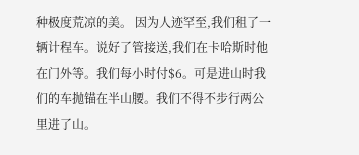种极度荒凉的美。 因为人迹罕至,我们租了一辆计程车。说好了管接送,我们在卡哈斯时他在门外等。我们每小时付$6。可是进山时我们的车抛锚在半山腰。我们不得不步行两公里进了山。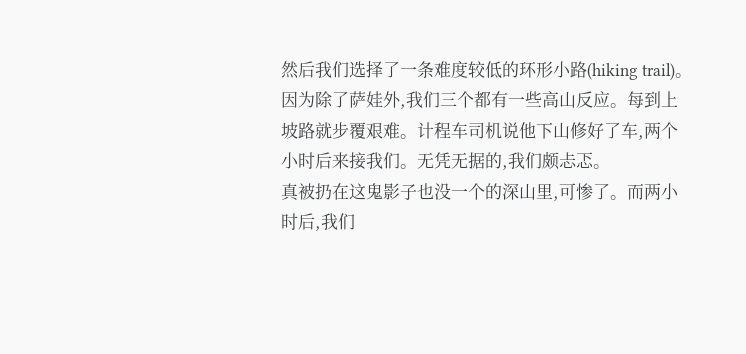然后我们选择了一条难度较低的环形小路(hiking trail)。因为除了萨娃外,我们三个都有一些高山反应。每到上坡路就步覆艰难。计程车司机说他下山修好了车,两个小时后来接我们。无凭无据的,我们颇忐忑。
真被扔在这鬼影子也没一个的深山里,可惨了。而两小时后,我们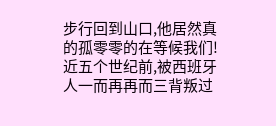步行回到山口,他居然真的孤零零的在等候我们!
近五个世纪前,被西班牙人一而再再而三背叛过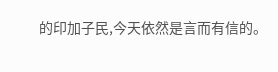的印加子民,今天依然是言而有信的。